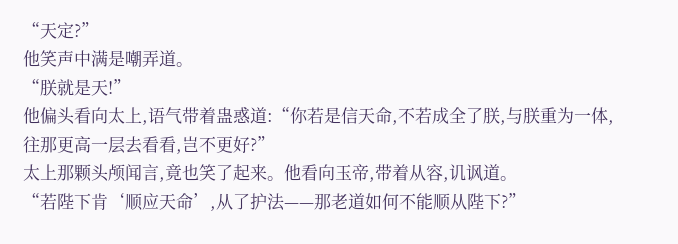“天定?”
他笑声中满是嘲弄道。
“朕就是天!”
他偏头看向太上,语气带着蛊惑道:“你若是信天命,不若成全了朕,与朕重为一体,往那更高一层去看看,岂不更好?”
太上那颗头颅闻言,竟也笑了起来。他看向玉帝,带着从容,讥讽道。
“若陛下肯‘顺应天命’,从了护法——那老道如何不能顺从陛下?”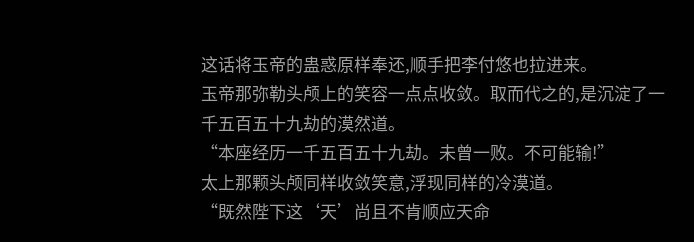这话将玉帝的蛊惑原样奉还,顺手把李付悠也拉进来。
玉帝那弥勒头颅上的笑容一点点收敛。取而代之的,是沉淀了一千五百五十九劫的漠然道。
“本座经历一千五百五十九劫。未曾一败。不可能输!”
太上那颗头颅同样收敛笑意,浮现同样的冷漠道。
“既然陛下这‘天’尚且不肯顺应天命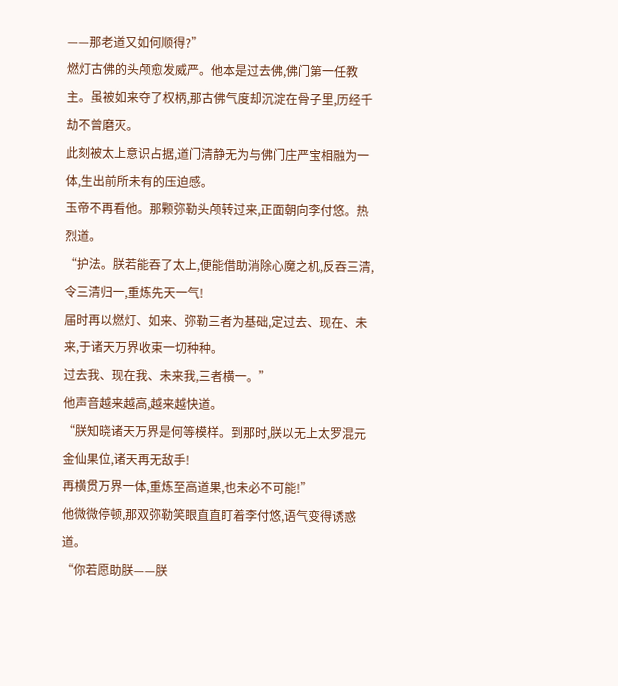——那老道又如何顺得?”
燃灯古佛的头颅愈发威严。他本是过去佛,佛门第一任教主。虽被如来夺了权柄,那古佛气度却沉淀在骨子里,历经千劫不曾磨灭。
此刻被太上意识占据,道门清静无为与佛门庄严宝相融为一体,生出前所未有的压迫感。
玉帝不再看他。那颗弥勒头颅转过来,正面朝向李付悠。热烈道。
“护法。朕若能吞了太上,便能借助消除心魔之机,反吞三清,令三清归一,重炼先天一气!
届时再以燃灯、如来、弥勒三者为基础,定过去、现在、未来,于诸天万界收束一切种种。
过去我、现在我、未来我,三者横一。”
他声音越来越高,越来越快道。
“朕知晓诸天万界是何等模样。到那时,朕以无上太罗混元金仙果位,诸天再无敌手!
再横贯万界一体,重炼至高道果,也未必不可能!”
他微微停顿,那双弥勒笑眼直直盯着李付悠,语气变得诱惑道。
“你若愿助朕——朕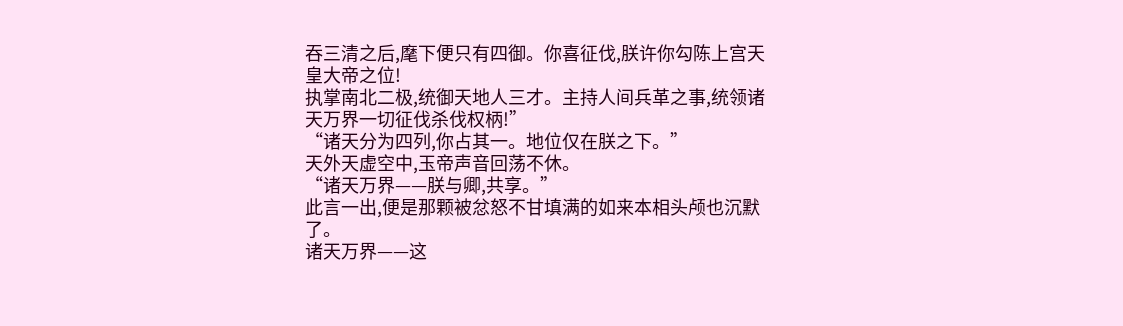吞三清之后,麾下便只有四御。你喜征伐,朕许你勾陈上宫天皇大帝之位!
执掌南北二极,统御天地人三才。主持人间兵革之事,统领诸天万界一切征伐杀伐权柄!”
“诸天分为四列,你占其一。地位仅在朕之下。”
天外天虚空中,玉帝声音回荡不休。
“诸天万界——朕与卿,共享。”
此言一出,便是那颗被忿怒不甘填满的如来本相头颅也沉默了。
诸天万界——这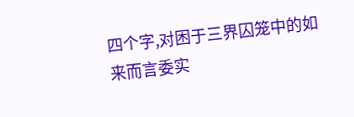四个字,对困于三界囚笼中的如来而言委实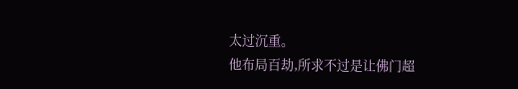太过沉重。
他布局百劫,所求不过是让佛门超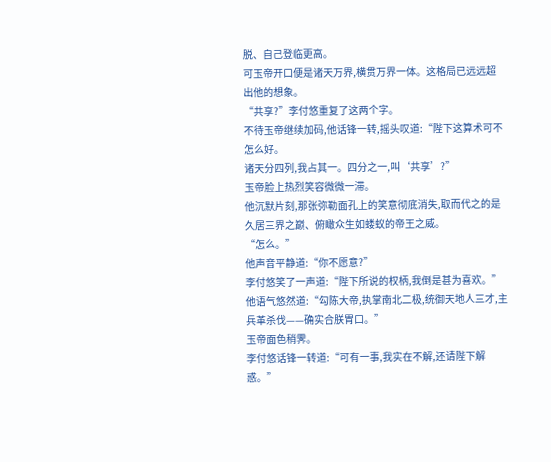脱、自己登临更高。
可玉帝开口便是诸天万界,横贯万界一体。这格局已远远超出他的想象。
“共享?”李付悠重复了这两个字。
不待玉帝继续加码,他话锋一转,摇头叹道:“陛下这算术可不怎么好。
诸天分四列,我占其一。四分之一,叫‘共享’?”
玉帝脸上热烈笑容微微一滞。
他沉默片刻,那张弥勒面孔上的笑意彻底消失,取而代之的是久居三界之巅、俯瞰众生如蝼蚁的帝王之威。
“怎么。”
他声音平静道:“你不愿意?”
李付悠笑了一声道:“陛下所说的权柄,我倒是甚为喜欢。”
他语气悠然道:“勾陈大帝,执掌南北二极,统御天地人三才,主兵革杀伐——确实合朕胃口。”
玉帝面色稍霁。
李付悠话锋一转道:“可有一事,我实在不解,还请陛下解惑。”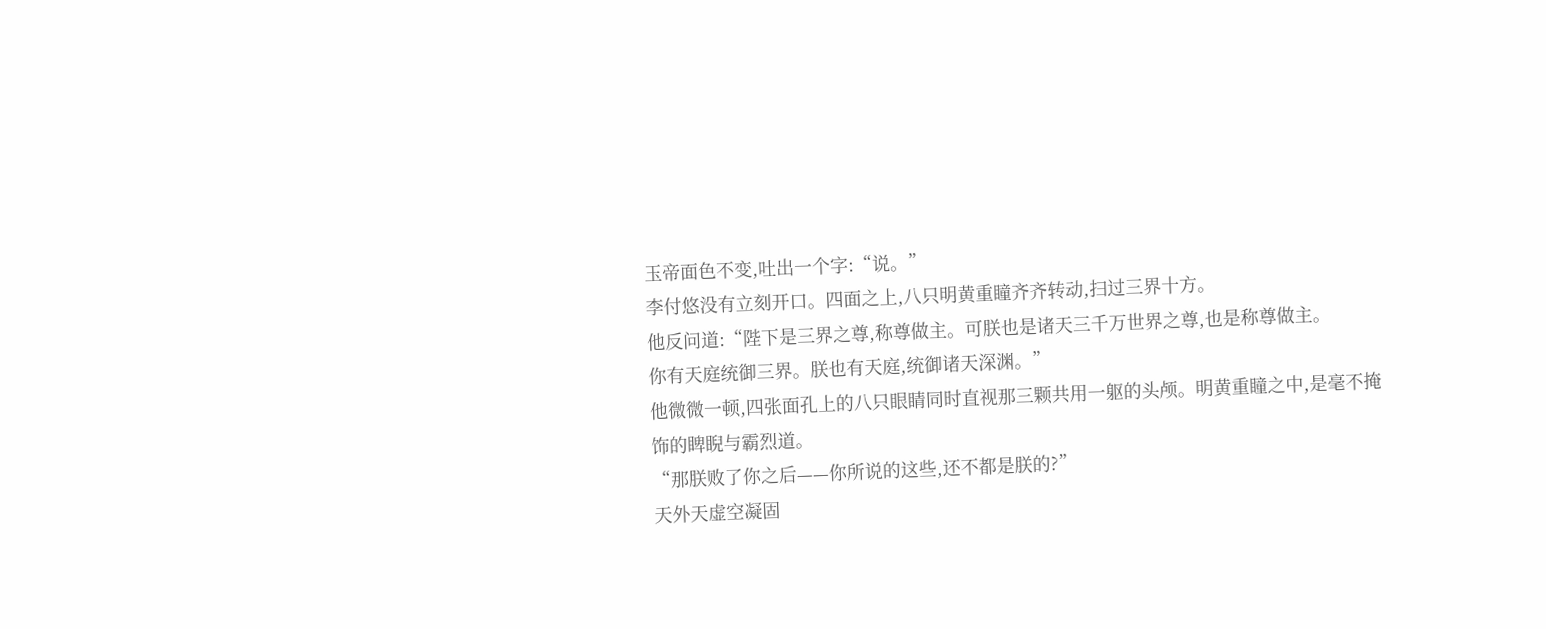玉帝面色不变,吐出一个字:“说。”
李付悠没有立刻开口。四面之上,八只明黄重瞳齐齐转动,扫过三界十方。
他反问道:“陛下是三界之尊,称尊做主。可朕也是诸天三千万世界之尊,也是称尊做主。
你有天庭统御三界。朕也有天庭,统御诸天深渊。”
他微微一顿,四张面孔上的八只眼睛同时直视那三颗共用一躯的头颅。明黄重瞳之中,是毫不掩饰的睥睨与霸烈道。
“那朕败了你之后——你所说的这些,还不都是朕的?”
天外天虚空凝固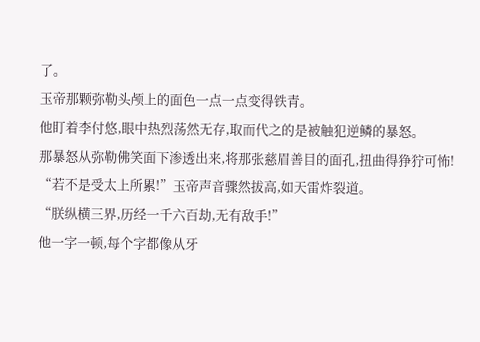了。
玉帝那颗弥勒头颅上的面色一点一点变得铁青。
他盯着李付悠,眼中热烈荡然无存,取而代之的是被触犯逆鳞的暴怒。
那暴怒从弥勒佛笑面下渗透出来,将那张慈眉善目的面孔,扭曲得狰狞可怖!
“若不是受太上所累!”玉帝声音骤然拔高,如天雷炸裂道。
“朕纵横三界,历经一千六百劫,无有敌手!”
他一字一顿,每个字都像从牙